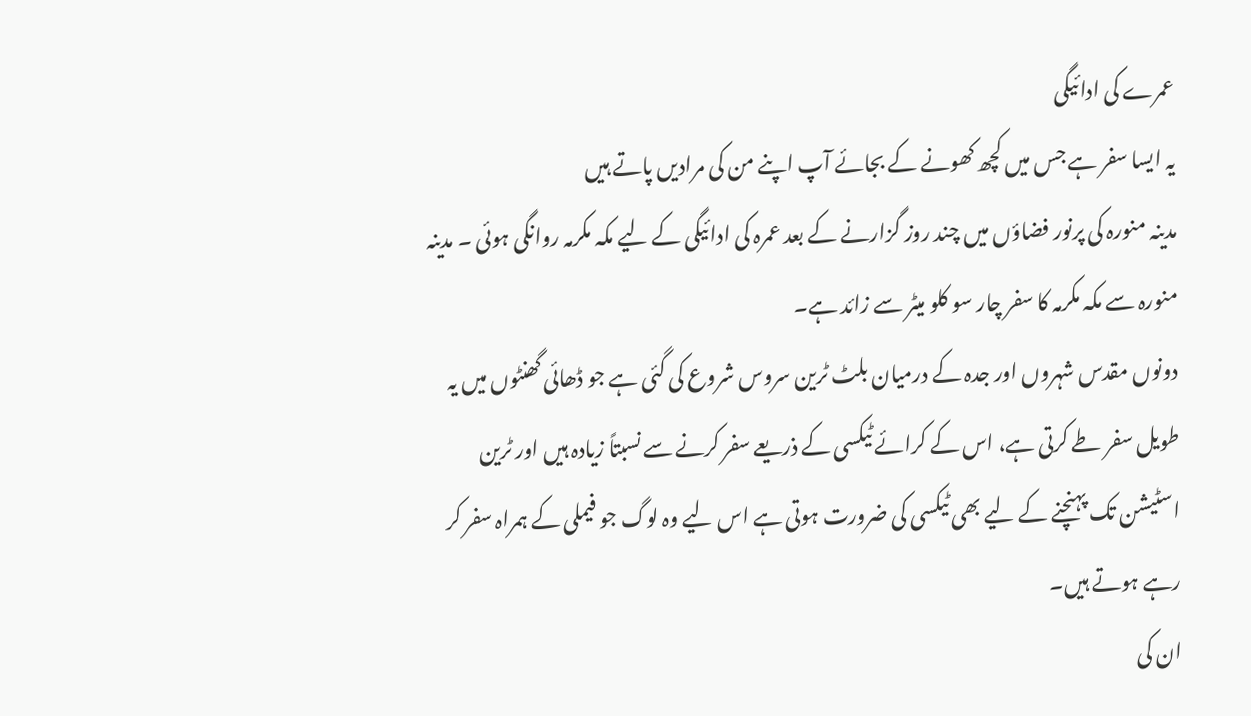عمرے کی ادائیگی
یہ ایسا سفر ہے جس میں کچھ کھونے کے بجائے آپ اپنے من کی مرادیں پاتے ہیں
مدینہ منورہ کی پرنور فضاؤں میں چند روز گزارنے کے بعد عمرہ کی ادائیگی کے لیے مکہ مکرمہ روانگی ہوئی ۔ مدینہ منورہ سے مکہ مکرمہ کا سفر چار سو کلو میٹر سے زائد ہے۔
دونوں مقدس شہروں اور جدہ کے درمیان بلٹ ٹرین سروس شروع کی گئی ہے جو ڈھائی گھنٹوں میں یہ طویل سفر طے کرتی ہے، اس کے کرائے ٹیکسی کے ذریعے سفر کرنے سے نسبتاً زیادہ ہیں اور ٹرین اسٹیشن تک پہنچنے کے لیے بھی ٹیکسی کی ضرورت ہوتی ہے اس لیے وہ لوگ جو فیملی کے ہمراہ سفر کر رہے ہوتے ہیں۔
ان کی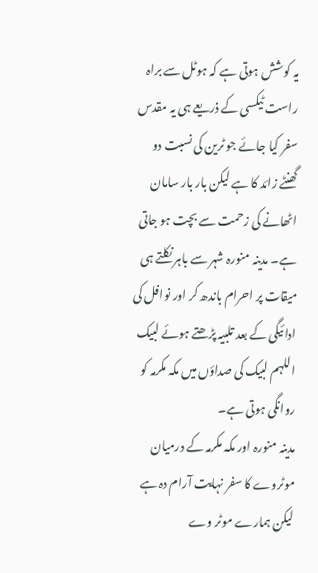یہ کوشش ہوتی ہے کہ ہوٹل سے براہ راست ٹیکسی کے ذریعے ہی یہ مقدس سفر کیا جائے جو ٹرین کی نسبت دو گھنٹے زائد کا ہے لیکن بار بار سامان اٹھانے کی زحمت سے بچت ہو جاتی ہے۔ مدینہ منورہ شہر سے باہر نکلتے ہی میقات پر احرام باندھ کر اور نوافل کی ادائیگی کے بعد تلبیہ پڑھتے ہوئے لبیک اللہم لبیک کی صداؤں میں مکہ مکرمہ کو روانگی ہوتی ہے۔
مدینہ منورہ اور مکہ مکرمہ کے درمیان موٹروے کا سفر نہایت آرام دہ ہے لیکن ہمارے موٹر وے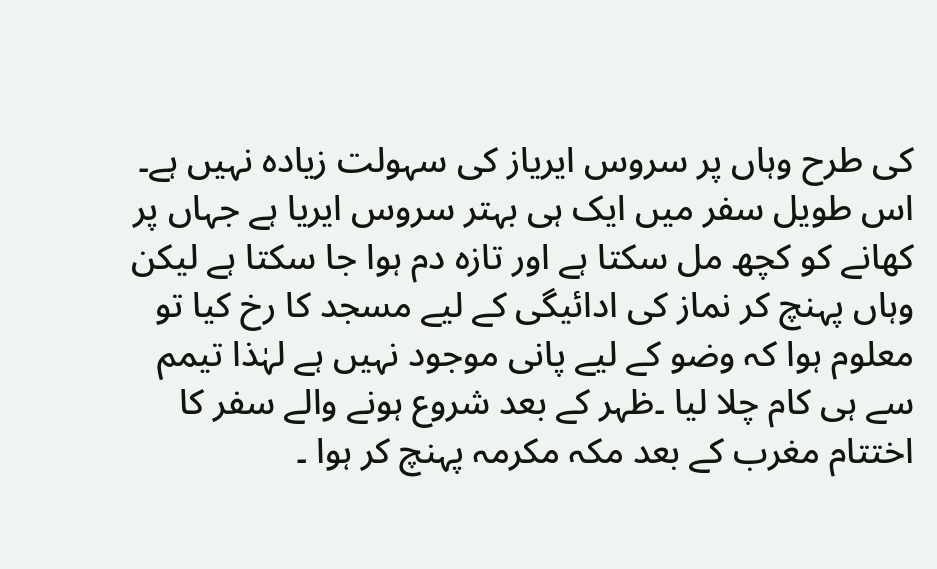کی طرح وہاں پر سروس ایریاز کی سہولت زیادہ نہیں ہے۔
اس طویل سفر میں ایک ہی بہتر سروس ایریا ہے جہاں پر کھانے کو کچھ مل سکتا ہے اور تازہ دم ہوا جا سکتا ہے لیکن وہاں پہنچ کر نماز کی ادائیگی کے لیے مسجد کا رخ کیا تو معلوم ہوا کہ وضو کے لیے پانی موجود نہیں ہے لہٰذا تیمم سے ہی کام چلا لیا ۔ظہر کے بعد شروع ہونے والے سفر کا اختتام مغرب کے بعد مکہ مکرمہ پہنچ کر ہوا ۔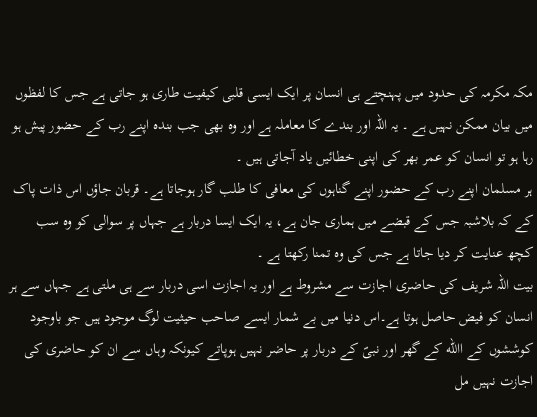مکہ مکرمہ کی حدود میں پہنچتے ہی انسان پر ایک ایسی قلبی کیفیت طاری ہو جاتی ہے جس کا لفظوں میں بیان ممکن نہیں ہے ۔ یہ اللہ اور بندے کا معاملہ ہے اور وہ بھی جب بندہ اپنے رب کے حضور پیش ہو رہا ہو تو انسان کو عمر بھر کی اپنی خطائیں یاد آجاتی ہیں ۔
ہر مسلمان اپنے رب کے حضور اپنے گناہوں کی معافی کا طلب گار ہوجاتا ہے۔ قربان جاؤں اس ذات پاک کے کہ بلاشبہ جس کے قبضے میں ہماری جان ہے، یہ ایک ایسا دربار ہے جہاں پر سوالی کو وہ سب کچھ عنایت کر دیا جاتا ہے جس کی وہ تمنا رکھتا ہے ۔
بیت اللہ شریف کی حاضری اجازت سے مشروط ہے اور یہ اجازت اسی دربار سے ہی ملتی ہے جہاں سے ہر انسان کو فیض حاصل ہوتا ہے۔اس دنیا میں بے شمار ایسے صاحب حیثیت لوگ موجود ہیں جو باوجود کوششوں کے االله کے گھر اور نبیؐ کے دربار پر حاضر نہیں ہوپاتے کیونکہ وہاں سے ان کو حاضری کی اجازت نہیں مل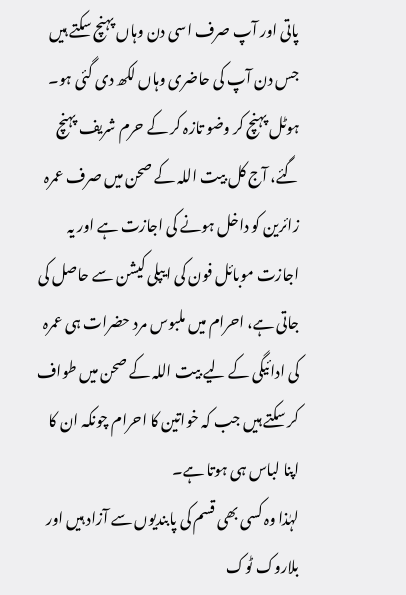پاتی اور آپ صرف اسی دن وہاں پہنچ سکتے ہیں جس دن آپ کی حاضری وہاں لکھ دی گئی ہو۔
ہوٹل پہنچ کر وضو تازہ کر کے حرم شریف پہنچ گئے، آج کل بیت اللہ کے صحن میں صرف عمرہ زائرین کو داخل ہونے کی اجازت ہے اور یہ اجازت موبائل فون کی ا یپلی کیشن سے حاصل کی جاتی ہے، احرام میں ملبوس مرد حضرات ہی عمرہ کی ادائیگی کے لیے بیت اللہ کے صحن میں طواف کر سکتے ہیں جب کہ خواتین کا احرام چونکہ ان کا اپنا لباس ہی ہوتا ہے۔
لہٰذا وہ کسی بھی قسم کی پابندیوں سے آزاد ہیں اور بلاروک ٹوک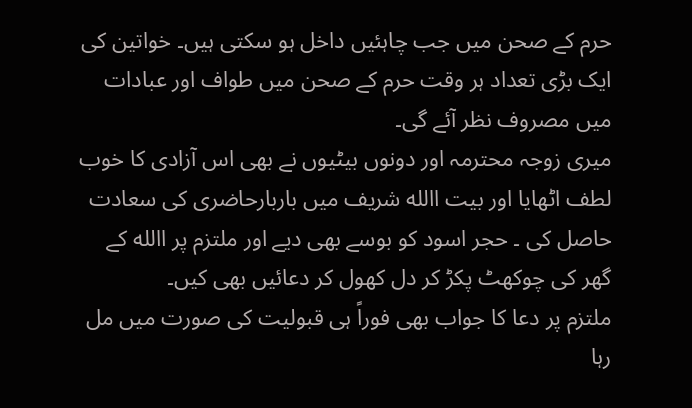حرم کے صحن میں جب چاہئیں داخل ہو سکتی ہیں۔ خواتین کی ایک بڑی تعداد ہر وقت حرم کے صحن میں طواف اور عبادات میں مصروف نظر آئے گی۔
میری زوجہ محترمہ اور دونوں بیٹیوں نے بھی اس آزادی کا خوب لطف اٹھایا اور بیت االله شریف میں باربارحاضری کی سعادت حاصل کی ۔ حجر اسود کو بوسے بھی دیے اور ملتزم پر االله کے گھر کی چوکھٹ پکڑ کر دل کھول کر دعائیں بھی کیں۔
ملتزم پر دعا کا جواب بھی فوراً ہی قبولیت کی صورت میں مل رہا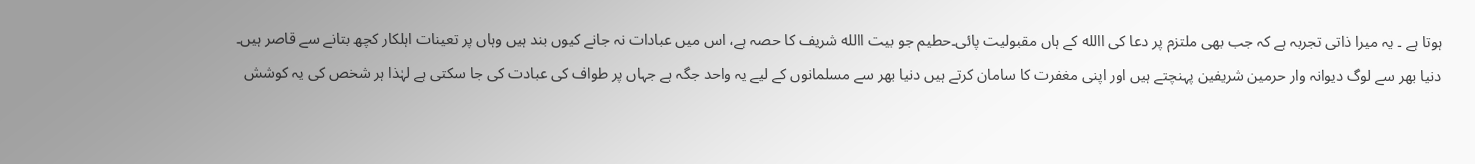ہوتا ہے ۔ یہ میرا ذاتی تجربہ ہے کہ جب بھی ملتزم پر دعا کی االله کے ہاں مقبولیت پائی۔حطیم جو بیت االله شریف کا حصہ ہے، اس میں عبادات نہ جانے کیوں بند ہیں وہاں پر تعینات اہلکار کچھ بتانے سے قاصر ہیں۔
دنیا بھر سے لوگ دیوانہ وار حرمین شریفین پہنچتے ہیں اور اپنی مغفرت کا سامان کرتے ہیں دنیا بھر سے مسلمانوں کے لیے یہ واحد جگہ ہے جہاں پر طواف کی عبادت کی جا سکتی ہے لہٰذا ہر شخص کی یہ کوشش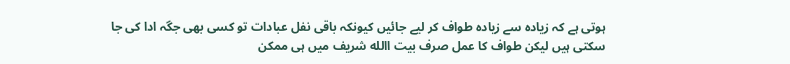ہوتی ہے کہ زیادہ سے زیادہ طواف کر لیے جائیں کیونکہ باقی نفل عبادات تو کسی بھی جگہ ادا کی جا سکتی ہیں لیکن طواف کا عمل صرف بیت االله شریف میں ہی ممکن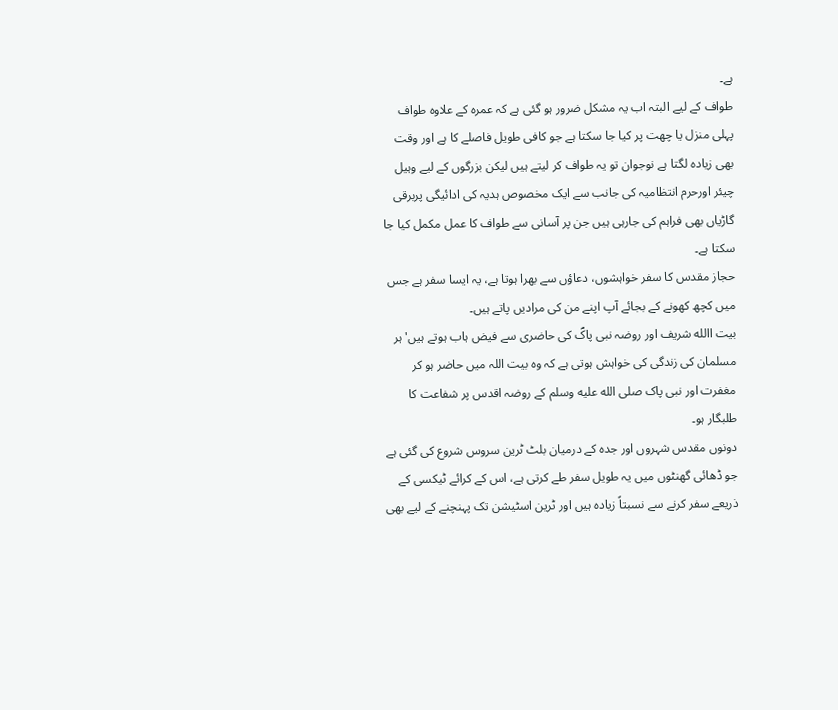ہے۔
طواف کے لیے البتہ اب یہ مشکل ضرور ہو گئی ہے کہ عمرہ کے علاوہ طواف پہلی منزل یا چھت پر کیا جا سکتا ہے جو کافی طویل فاصلے کا ہے اور وقت بھی زیادہ لگتا ہے نوجوان تو یہ طواف کر لیتے ہیں لیکن بزرگوں کے لیے وہیل چیئر اورحرم انتظامیہ کی جانب سے ایک مخصوص ہدیہ کی ادائیگی پربرقی گاڑیاں بھی فراہم کی جارہی ہیں جن پر آسانی سے طواف کا عمل مکمل کیا جا سکتا ہے۔
حجاز مقدس کا سفر خواہشوں، دعاؤں سے بھرا ہوتا ہے، یہ ایسا سفر ہے جس میں کچھ کھونے کے بجائے آپ اپنے من کی مرادیں پاتے ہیں۔
بیت االله شریف اور روضہ نبی پاکؐ کی حاضری سے فیض ہاب ہوتے ہیں' ہر مسلمان کی زندگی کی خواہش ہوتی ہے کہ وہ بیت اللہ میں حاضر ہو کر مغفرت اور نبی پاک صلى الله عليه وسلم کے روضہ اقدس پر شفاعت کا طلبگار ہو۔
دونوں مقدس شہروں اور جدہ کے درمیان بلٹ ٹرین سروس شروع کی گئی ہے جو ڈھائی گھنٹوں میں یہ طویل سفر طے کرتی ہے، اس کے کرائے ٹیکسی کے ذریعے سفر کرنے سے نسبتاً زیادہ ہیں اور ٹرین اسٹیشن تک پہنچنے کے لیے بھی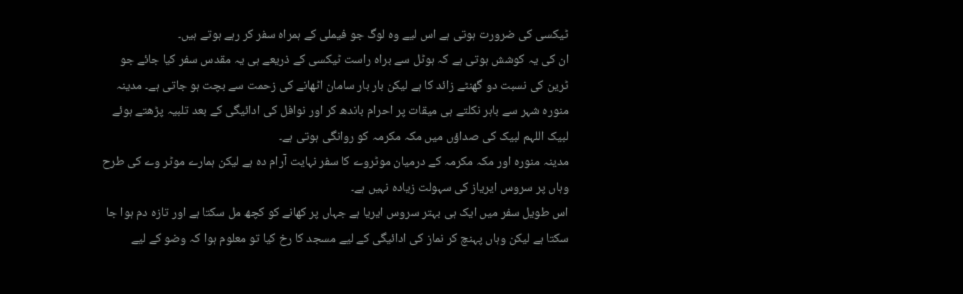ٹیکسی کی ضرورت ہوتی ہے اس لیے وہ لوگ جو فیملی کے ہمراہ سفر کر رہے ہوتے ہیں۔
ان کی یہ کوشش ہوتی ہے کہ ہوٹل سے براہ راست ٹیکسی کے ذریعے ہی یہ مقدس سفر کیا جائے جو ٹرین کی نسبت دو گھنٹے زائد کا ہے لیکن بار بار سامان اٹھانے کی زحمت سے بچت ہو جاتی ہے۔ مدینہ منورہ شہر سے باہر نکلتے ہی میقات پر احرام باندھ کر اور نوافل کی ادائیگی کے بعد تلبیہ پڑھتے ہوئے لبیک اللہم لبیک کی صداؤں میں مکہ مکرمہ کو روانگی ہوتی ہے۔
مدینہ منورہ اور مکہ مکرمہ کے درمیان موٹروے کا سفر نہایت آرام دہ ہے لیکن ہمارے موٹر وے کی طرح وہاں پر سروس ایریاز کی سہولت زیادہ نہیں ہے۔
اس طویل سفر میں ایک ہی بہتر سروس ایریا ہے جہاں پر کھانے کو کچھ مل سکتا ہے اور تازہ دم ہوا جا سکتا ہے لیکن وہاں پہنچ کر نماز کی ادائیگی کے لیے مسجد کا رخ کیا تو معلوم ہوا کہ وضو کے لیے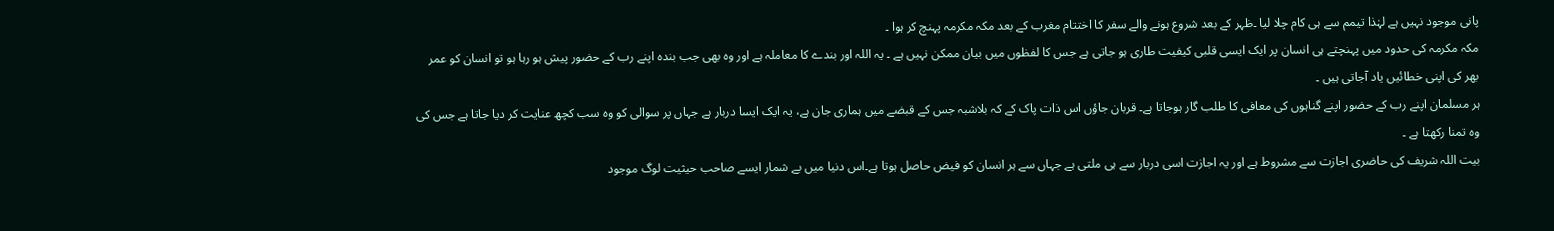پانی موجود نہیں ہے لہٰذا تیمم سے ہی کام چلا لیا ۔ظہر کے بعد شروع ہونے والے سفر کا اختتام مغرب کے بعد مکہ مکرمہ پہنچ کر ہوا ۔
مکہ مکرمہ کی حدود میں پہنچتے ہی انسان پر ایک ایسی قلبی کیفیت طاری ہو جاتی ہے جس کا لفظوں میں بیان ممکن نہیں ہے ۔ یہ اللہ اور بندے کا معاملہ ہے اور وہ بھی جب بندہ اپنے رب کے حضور پیش ہو رہا ہو تو انسان کو عمر بھر کی اپنی خطائیں یاد آجاتی ہیں ۔
ہر مسلمان اپنے رب کے حضور اپنے گناہوں کی معافی کا طلب گار ہوجاتا ہے۔ قربان جاؤں اس ذات پاک کے کہ بلاشبہ جس کے قبضے میں ہماری جان ہے، یہ ایک ایسا دربار ہے جہاں پر سوالی کو وہ سب کچھ عنایت کر دیا جاتا ہے جس کی وہ تمنا رکھتا ہے ۔
بیت اللہ شریف کی حاضری اجازت سے مشروط ہے اور یہ اجازت اسی دربار سے ہی ملتی ہے جہاں سے ہر انسان کو فیض حاصل ہوتا ہے۔اس دنیا میں بے شمار ایسے صاحب حیثیت لوگ موجود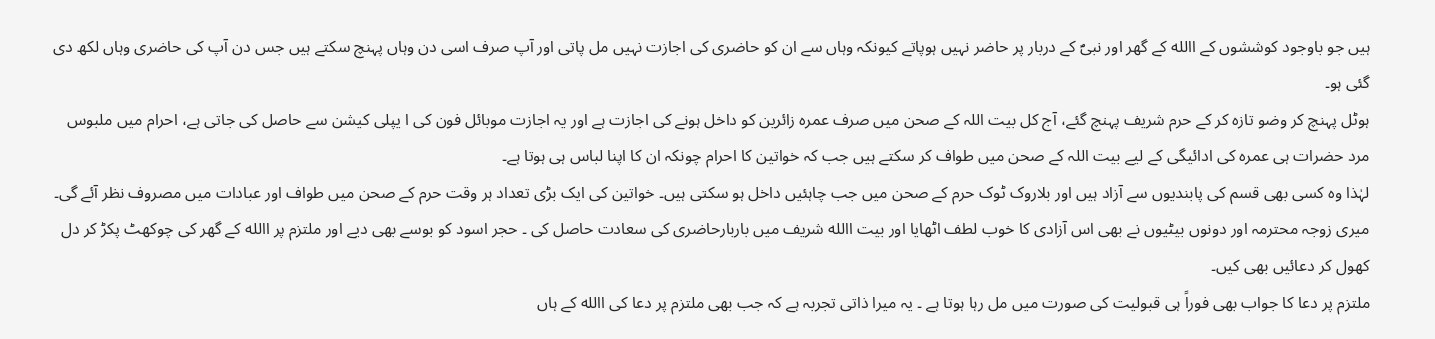ہیں جو باوجود کوششوں کے االله کے گھر اور نبیؐ کے دربار پر حاضر نہیں ہوپاتے کیونکہ وہاں سے ان کو حاضری کی اجازت نہیں مل پاتی اور آپ صرف اسی دن وہاں پہنچ سکتے ہیں جس دن آپ کی حاضری وہاں لکھ دی گئی ہو۔
ہوٹل پہنچ کر وضو تازہ کر کے حرم شریف پہنچ گئے، آج کل بیت اللہ کے صحن میں صرف عمرہ زائرین کو داخل ہونے کی اجازت ہے اور یہ اجازت موبائل فون کی ا یپلی کیشن سے حاصل کی جاتی ہے، احرام میں ملبوس مرد حضرات ہی عمرہ کی ادائیگی کے لیے بیت اللہ کے صحن میں طواف کر سکتے ہیں جب کہ خواتین کا احرام چونکہ ان کا اپنا لباس ہی ہوتا ہے۔
لہٰذا وہ کسی بھی قسم کی پابندیوں سے آزاد ہیں اور بلاروک ٹوک حرم کے صحن میں جب چاہئیں داخل ہو سکتی ہیں۔ خواتین کی ایک بڑی تعداد ہر وقت حرم کے صحن میں طواف اور عبادات میں مصروف نظر آئے گی۔
میری زوجہ محترمہ اور دونوں بیٹیوں نے بھی اس آزادی کا خوب لطف اٹھایا اور بیت االله شریف میں باربارحاضری کی سعادت حاصل کی ۔ حجر اسود کو بوسے بھی دیے اور ملتزم پر االله کے گھر کی چوکھٹ پکڑ کر دل کھول کر دعائیں بھی کیں۔
ملتزم پر دعا کا جواب بھی فوراً ہی قبولیت کی صورت میں مل رہا ہوتا ہے ۔ یہ میرا ذاتی تجربہ ہے کہ جب بھی ملتزم پر دعا کی االله کے ہاں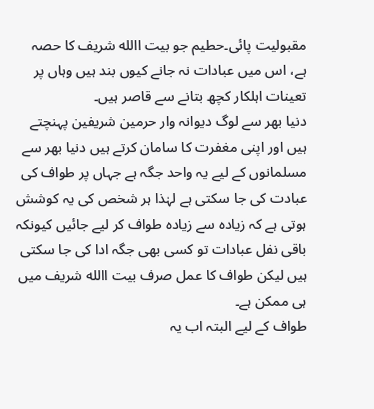مقبولیت پائی۔حطیم جو بیت االله شریف کا حصہ ہے، اس میں عبادات نہ جانے کیوں بند ہیں وہاں پر تعینات اہلکار کچھ بتانے سے قاصر ہیں۔
دنیا بھر سے لوگ دیوانہ وار حرمین شریفین پہنچتے ہیں اور اپنی مغفرت کا سامان کرتے ہیں دنیا بھر سے مسلمانوں کے لیے یہ واحد جگہ ہے جہاں پر طواف کی عبادت کی جا سکتی ہے لہٰذا ہر شخص کی یہ کوشش ہوتی ہے کہ زیادہ سے زیادہ طواف کر لیے جائیں کیونکہ باقی نفل عبادات تو کسی بھی جگہ ادا کی جا سکتی ہیں لیکن طواف کا عمل صرف بیت االله شریف میں ہی ممکن ہے۔
طواف کے لیے البتہ اب یہ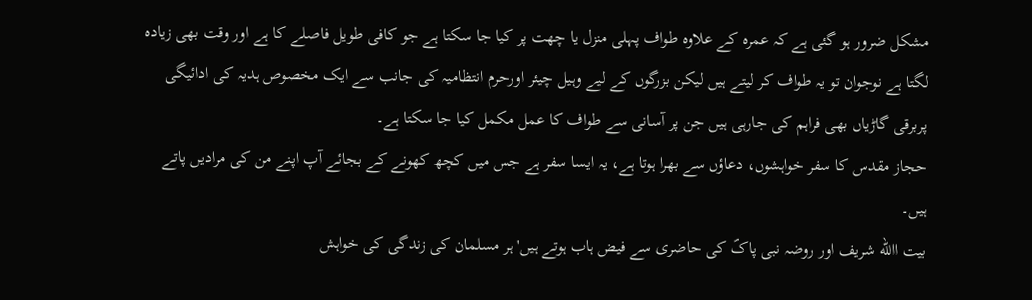مشکل ضرور ہو گئی ہے کہ عمرہ کے علاوہ طواف پہلی منزل یا چھت پر کیا جا سکتا ہے جو کافی طویل فاصلے کا ہے اور وقت بھی زیادہ لگتا ہے نوجوان تو یہ طواف کر لیتے ہیں لیکن بزرگوں کے لیے وہیل چیئر اورحرم انتظامیہ کی جانب سے ایک مخصوص ہدیہ کی ادائیگی پربرقی گاڑیاں بھی فراہم کی جارہی ہیں جن پر آسانی سے طواف کا عمل مکمل کیا جا سکتا ہے۔
حجاز مقدس کا سفر خواہشوں، دعاؤں سے بھرا ہوتا ہے، یہ ایسا سفر ہے جس میں کچھ کھونے کے بجائے آپ اپنے من کی مرادیں پاتے ہیں۔
بیت االله شریف اور روضہ نبی پاکؐ کی حاضری سے فیض ہاب ہوتے ہیں' ہر مسلمان کی زندگی کی خواہش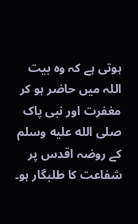ہوتی ہے کہ وہ بیت اللہ میں حاضر ہو کر مغفرت اور نبی پاک صلى الله عليه وسلم کے روضہ اقدس پر شفاعت کا طلبگار ہو۔